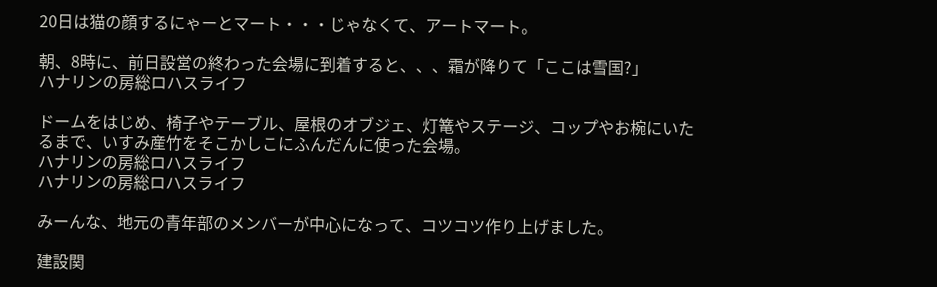20日は猫の顔するにゃーとマート・・・じゃなくて、アートマート。

朝、8時に、前日設営の終わった会場に到着すると、、、霜が降りて「ここは雪国?」
ハナリンの房総ロハスライフ

ドームをはじめ、椅子やテーブル、屋根のオブジェ、灯篭やステージ、コップやお椀にいたるまで、いすみ産竹をそこかしこにふんだんに使った会場。
ハナリンの房総ロハスライフ
ハナリンの房総ロハスライフ

みーんな、地元の青年部のメンバーが中心になって、コツコツ作り上げました。

建設関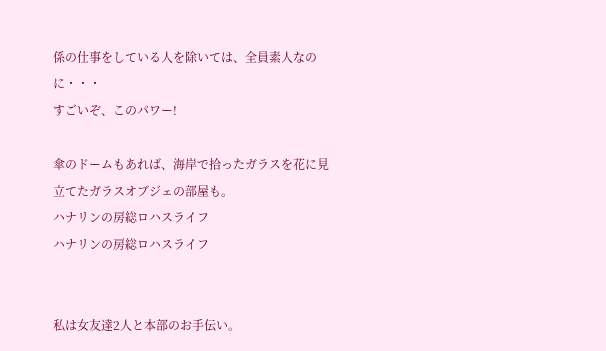係の仕事をしている人を除いては、全員素人なのに・・・
すごいぞ、このパワー!

傘のドームもあれば、海岸で拾ったガラスを花に見立てたガラスオブジェの部屋も。
ハナリンの房総ロハスライフ
ハナリンの房総ロハスライフ


私は女友達2人と本部のお手伝い。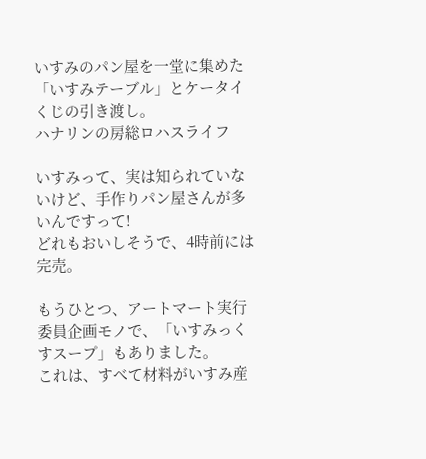いすみのパン屋を一堂に集めた「いすみテーブル」とケータイくじの引き渡し。
ハナリンの房総ロハスライフ

いすみって、実は知られていないけど、手作りパン屋さんが多いんですって!
どれもおいしそうで、4時前には完売。

もうひとつ、アートマート実行委員企画モノで、「いすみっくすスープ」もありました。
これは、すべて材料がいすみ産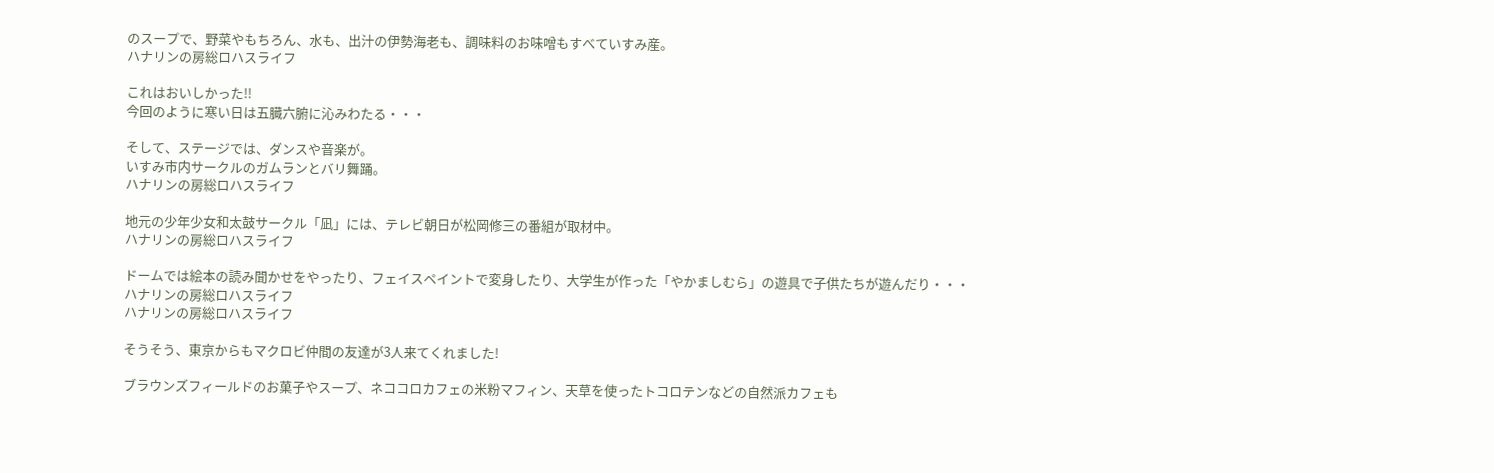のスープで、野菜やもちろん、水も、出汁の伊勢海老も、調味料のお味噌もすべていすみ産。
ハナリンの房総ロハスライフ

これはおいしかった!!
今回のように寒い日は五臓六腑に沁みわたる・・・

そして、ステージでは、ダンスや音楽が。
いすみ市内サークルのガムランとバリ舞踊。
ハナリンの房総ロハスライフ

地元の少年少女和太鼓サークル「凪」には、テレビ朝日が松岡修三の番組が取材中。
ハナリンの房総ロハスライフ

ドームでは絵本の読み聞かせをやったり、フェイスペイントで変身したり、大学生が作った「やかましむら」の遊具で子供たちが遊んだり・・・
ハナリンの房総ロハスライフ
ハナリンの房総ロハスライフ

そうそう、東京からもマクロビ仲間の友達が3人来てくれました!

ブラウンズフィールドのお菓子やスープ、ネココロカフェの米粉マフィン、天草を使ったトコロテンなどの自然派カフェも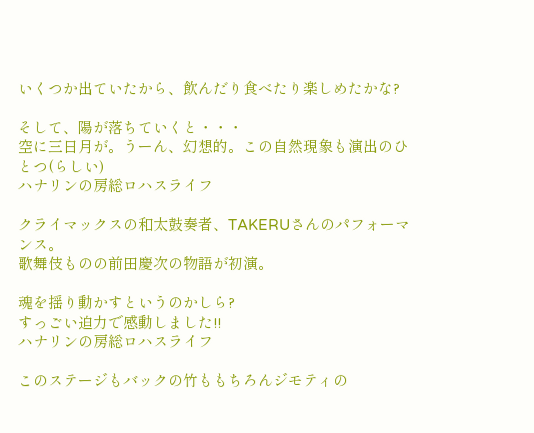いくつか出ていたから、飲んだり食べたり楽しめたかな?

そして、陽が落ちていくと・・・
空に三日月が。うーん、幻想的。この自然現象も演出のひとつ(らしい)
ハナリンの房総ロハスライフ

クライマックスの和太鼓奏者、TAKERUさんのパフォーマンス。
歌舞伎ものの前田慶次の物語が初演。

魂を揺り動かすというのかしら?
すっごい迫力で感動しました!!
ハナリンの房総ロハスライフ

このステージもバックの竹ももちろんジモティの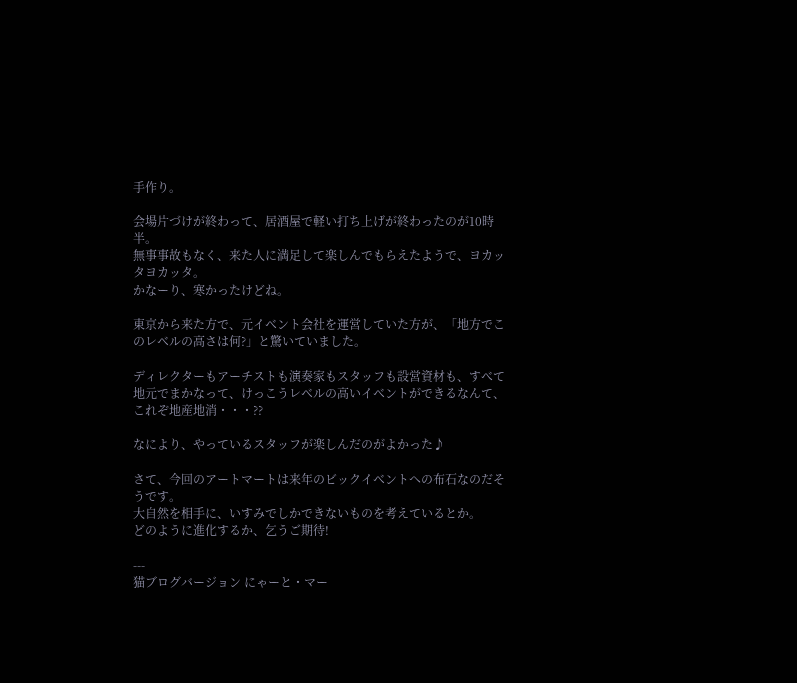手作り。

会場片づけが終わって、居酒屋で軽い打ち上げが終わったのが10時半。
無事事故もなく、来た人に満足して楽しんでもらえたようで、ヨカッタヨカッタ。
かなーり、寒かったけどね。

東京から来た方で、元イベント会社を運営していた方が、「地方でこのレベルの高さは何?」と驚いていました。

ディレクターもアーチストも演奏家もスタッフも設営資材も、すべて地元でまかなって、けっこうレベルの高いイベントができるなんて、これぞ地産地消・・・??

なにより、やっているスタッフが楽しんだのがよかった♪

さて、今回のアートマートは来年のビックイベントへの布石なのだそうです。
大自然を相手に、いすみでしかできないものを考えているとか。
どのように進化するか、乞うご期待!

---
猫ブログバージョン にゃーと・マー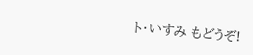ト・いすみ もどうぞ!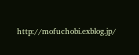http://mofuchobi.exblog.jp/